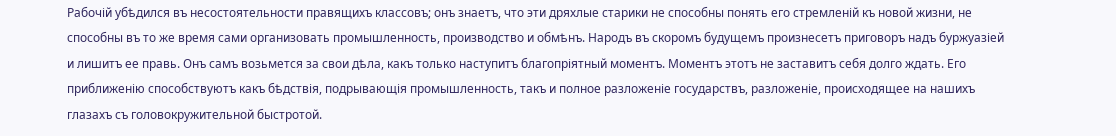Рабочій убѣдился въ несостоятельности правящихъ классовъ; онъ знаетъ, что эти дряхлые старики не способны понять его стремленій къ новой жизни, не способны въ то же время сами организовать промышленность, производство и обмѣнъ. Народъ въ скоромъ будущемъ произнесетъ приговоръ надъ буржуазіей и лишитъ ее правь. Онъ самъ возьмется за свои дѣла, какъ только наступитъ благопріятный моментъ. Моментъ этотъ не заставитъ себя долго ждать. Его приближенію способствуютъ какъ бѣдствія, подрывающія промышленность, такъ и полное разложеніе государствъ, разложеніе, происходящее на нашихъ глазахъ съ головокружительной быстротой.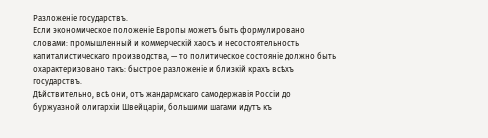Разложеніе государствъ.
Если экономическое положеніе Европы можетъ быть формулировано словами: промышленный и коммерческій хаосъ и несостоятельность капиталистическаго производства, — то политическое состояніе должно быть охарактеризовано такъ: быстрое разложеніе и близкій крахъ всѣхъ государствъ.
Дѣйствительно, всѣ они, отъ жандармскаго самодержавія Россіи до буржуазной олигархіи Швейцаріи, большими шагами идутъ къ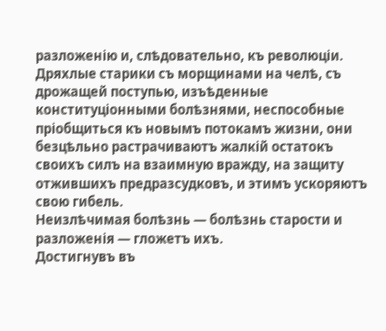разложенію и, слѣдовательно, къ революціи.
Дряхлые старики съ морщинами на челѣ, съ дрожащей поступью, изъѣденные конституціонными болѣзнями, неспособные пріобщиться къ новымъ потокамъ жизни, они безцѣльно растрачиваютъ жалкій остатокъ своихъ силъ на взаимную вражду, на защиту отжившихъ предразсудковъ, и этимъ ускоряютъ свою гибель.
Неизлѣчимая болѣзнь — болѣзнь старости и разложенія — гложетъ ихъ.
Достигнувъ въ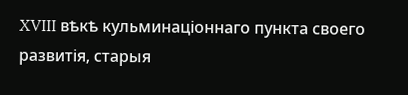XVIII вѣкѣ кульминаціоннаго пункта своего развитія, старыя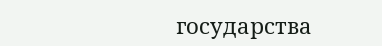государства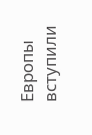Европы вступили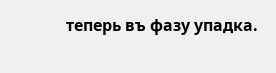теперь въ фазу упадка.